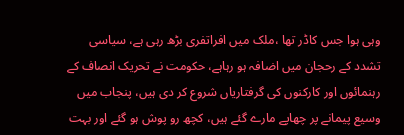وہی ہوا جس کاڈر تھا ،ملک میں افراتفری بڑھ رہی ہے، سیاسی تشدد کے رحجان میں اضافہ ہو رہاہے، حکومت نے تحریک انصاف کے رہنمائوں اور کارکنوں کی گرفتاریاں شروع کر دی ہیں، پنجاب میں وسیع پیمانے پر چھاپے مارے گئے ہیں، کچھ رو پوش ہو گئے اور بہت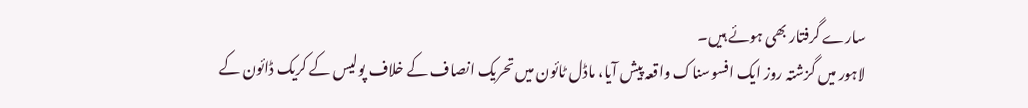سارے گرفتار بھی ہوئے ہیں۔
لاہور میں گزشتہ روز ایک افسوسناک واقعہ پیش آیا، ماڈل ٹائون میں تحریک انصاف کے خلاف پولیس کے کریک ڈائون کے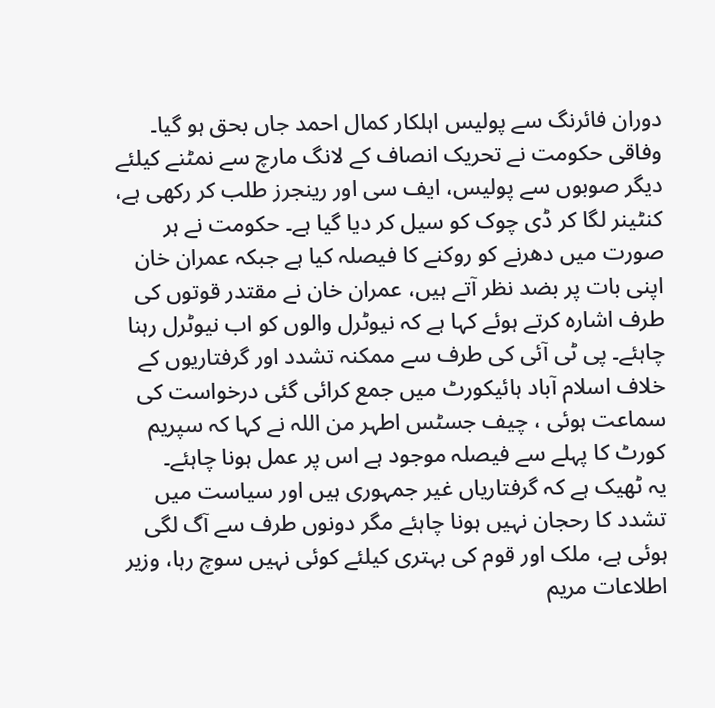دوران فائرنگ سے پولیس اہلکار کمال احمد جاں بحق ہو گیا۔ وفاقی حکومت نے تحریک انصاف کے لانگ مارچ سے نمٹنے کیلئے دیگر صوبوں سے پولیس، ایف سی اور رینجرز طلب کر رکھی ہے، کنٹینر لگا کر ڈی چوک کو سیل کر دیا گیا ہے۔ حکومت نے ہر صورت میں دھرنے کو روکنے کا فیصلہ کیا ہے جبکہ عمران خان اپنی بات پر بضد نظر آتے ہیں، عمران خان نے مقتدر قوتوں کی طرف اشارہ کرتے ہوئے کہا ہے کہ نیوٹرل والوں کو اب نیوٹرل رہنا چاہئے۔ پی ٹی آئی کی طرف سے ممکنہ تشدد اور گرفتاریوں کے خلاف اسلام آباد ہائیکورٹ میں جمع کرائی گئی درخواست کی سماعت ہوئی ، چیف جسٹس اطہر من اللہ نے کہا کہ سپریم کورٹ کا پہلے سے فیصلہ موجود ہے اس پر عمل ہونا چاہئے۔
یہ ٹھیک ہے کہ گرفتاریاں غیر جمہوری ہیں اور سیاست میں تشدد کا رحجان نہیں ہونا چاہئے مگر دونوں طرف سے آگ لگی ہوئی ہے، ملک اور قوم کی بہتری کیلئے کوئی نہیں سوچ رہا، وزیر اطلاعات مریم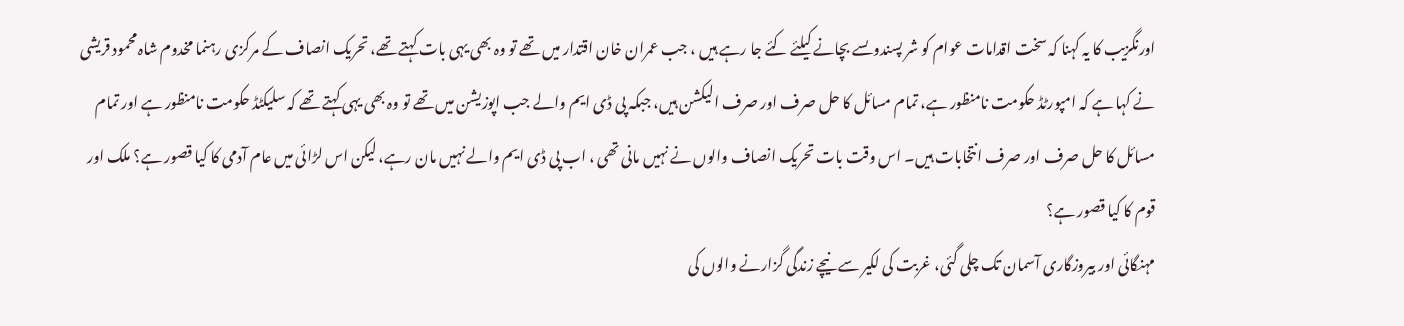اورنگزیب کا یہ کہنا کہ سخت اقدامات عوام کو شر پسندوںسے بچانے کیلئے کئے جا رہے ہیں ، جب عمران خان اقتدار میں تھے تو وہ بھی یہی بات کہتے تھے، تحریک انصاف کے مرکزی رہنما مخدوم شاہ محمود قریشی نے کہا ہے کہ امپورٹڈ حکومت نامنظور ہے، تمام مسائل کا حل صرف اور صرف الیکشن ہیں، جبکہ پی ڈی ایم والے جب اپوزیشن میں تھے تو وہ بھی یہی کہتے تھے کہ سلیکٹڈ حکومت نامنظور ہے اور تمام مسائل کا حل صرف اور صرف انتخابات ہیں۔ اس وقت بات تحریک انصاف والوں نے نہیں مانی تھی ، اب پی ڈی ایم والے نہیں مان رہے، لیکن اس لڑائی میں عام آدمی کا کیا قصور ہے؟ ملک اور قوم کا کیا قصور ہے؟
مہنگائی اور بیروزگاری آسمان تک چلی گئی، غربت کی لکیر سے نیچے زندگی گزارنے والوں کی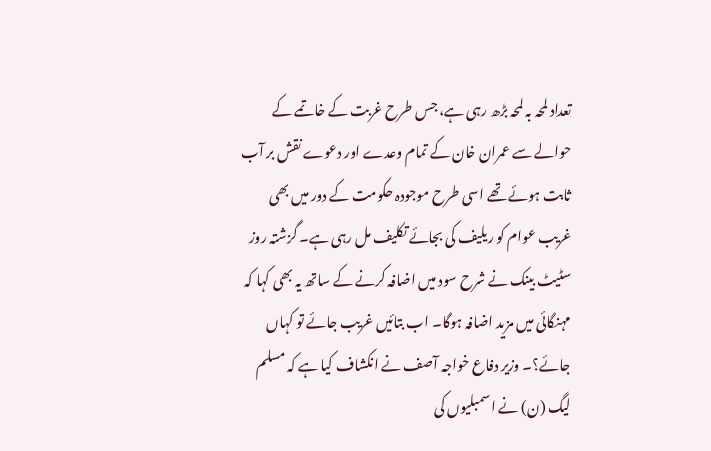تعداد لمحہ بہ لمحہ بڑھ رہی ہے، جس طرح غربت کے خاتمے کے حوالے سے عمران خان کے تمام وعدے اور دعوے نقش بر آب ثابت ہوئے تھے اسی طرح موجودہ حکومت کے دور میں بھی غریب عوام کو ریلیف کی بجائے تکلیف مل رہی ہے۔ گزشتہ روز سٹیٹ بینک نے شرح سود میں اضافہ کرنے کے ساتھ یہ بھی کہا کہ مہنگائی میں مزید اضافہ ہوگا۔ اب بتائیں غریب جائے تو کہاں جائے؟۔ وزیر دفاع خواجہ آصف نے انکشاف کیا ہے کہ مسلم لیگ (ن) نے اسمبلیوں کی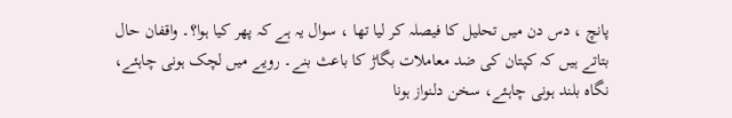پانچ ، دس دن میں تحلیل کا فیصلہ کر لیا تھا ، سوال یہ ہے کہ پھر کیا ہوا؟۔ واقفان حال بتاتے ہیں کہ کپتان کی ضد معاملات بگاڑ کا باعث بنے۔ رویے میں لچک ہونی چاہئے، نگاہ بلند ہونی چاہئے، سخن دلنواز ہونا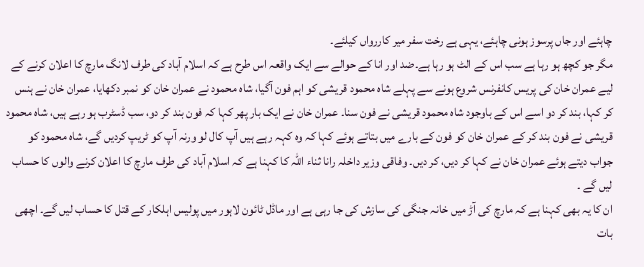چاہئے اور جاں پرسوز ہونی چاہئے، یہی ہے رخت سفر میر کاررواں کیلئے۔
مگر جو کچھ ہو رہا ہے سب اس کے الٹ ہو رہا ہے۔ضد اور انا کے حوالے سے ایک واقعہ اس طرح ہے کہ اسلام آباد کی طرف لانگ مارچ کا اعلان کرنے کے لیے عمران خان کی پریس کانفرنس شروع ہونے سے پہلے شاہ محمود قریشی کو اہم فون آگیا، شاہ محمود نے عمران خان کو نمبر دکھایا، عمران خان نے ہنس کر کہا، بند کر دو اسے اس کے باوجود شاہ محمود قریشی نے فون سنا۔ عمران خان نے ایک بار پھر کہا کہ فون بند کر دو، سب ڈسٹرب ہو رہے ہیں، شاہ محمود قریشی نے فون بند کر کے عمران خان کو فون کے بارے میں بتاتے ہوئے کہا کہ وہ کہہ رہے ہیں آپ کال لو ورنہ آپ کو ٹریپ کردیں گے، شاہ محمود کو جواب دیتے ہوئے عمران خان نے کہا کر دیں، کر دیں۔ وفاقی وزیر داخلہ رانا ثناء اللہ کا کہنا ہے کہ اسلام آباد کی طرف مارچ کا اعلان کرنے والوں کا حساب لیں گے ۔
ان کا یہ بھی کہنا ہے کہ مارچ کی آڑ میں خانہ جنگی کی سازش کی جا رہی ہے اور ماڈل ٹائون لاہور میں پولیس اہلکار کے قتل کا حساب لیں گے۔ اچھی بات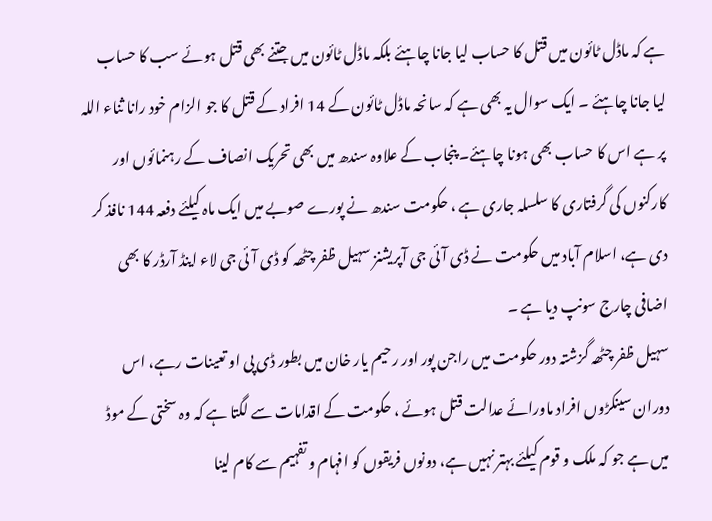ہے کہ ماڈل ٹائون میں قتل کا حساب لیا جانا چاہئے بلکہ ماڈل ٹائون میں جتنے بھی قتل ہوئے سب کا حساب لیا جانا چاہئے ۔ ایک سوال یہ بھی ہے کہ سانحہ ماڈل ٹائون کے 14 افراد کے قتل کا جو الزام خود رانا ثناء اللہ پر ہے اس کا حساب بھی ہونا چاہئے۔ پنجاب کے علاوہ سندھ میں بھی تحریک انصاف کے رہنمائوں اور کارکنوں کی گرفتاری کا سلسلہ جاری ہے ، حکومت سندھ نے پورے صوبے میں ایک ماہ کیلئے دفعہ 144 نافذ کر دی ہے، اسلام آباد میں حکومت نے ڈی آئی جی آپریشنز سہیل ظفر چٹھہ کو ڈی آئی جی لاء اینڈ آرڈر کا بھی اضافی چارج سونپ دیا ہے ۔
سہیل ظفر چٹھہ گزشتہ دور حکومت میں راجن پور اور رحیم یار خان میں بطور ڈی پی او تعینات رہے، اس دوران سینکڑوں افراد ماورائے عدالت قتل ہوئے ، حکومت کے اقدامات سے لگتا ہے کہ وہ سختی کے موڈ میں ہے جو کہ ملک و قوم کیلئے بہتر نہیں ہے، دونوں فریقوں کو افہام و تفہیم سے کام لینا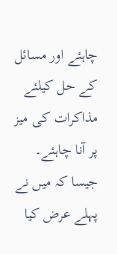چاہئے اور مسائل کے حل کیلئے مذاکرات کی میز پر آنا چاہئے۔ جیسا کہ میں نے پہلے عرض کیا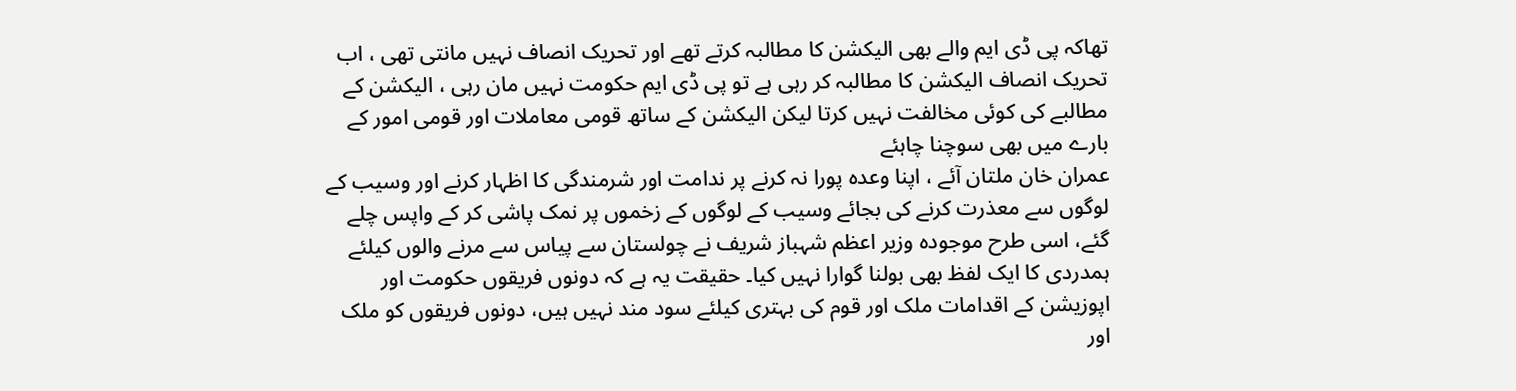تھاکہ پی ڈی ایم والے بھی الیکشن کا مطالبہ کرتے تھے اور تحریک انصاف نہیں مانتی تھی ، اب تحریک انصاف الیکشن کا مطالبہ کر رہی ہے تو پی ڈی ایم حکومت نہیں مان رہی ، الیکشن کے مطالبے کی کوئی مخالفت نہیں کرتا لیکن الیکشن کے ساتھ قومی معاملات اور قومی امور کے بارے میں بھی سوچنا چاہئے
عمران خان ملتان آئے ، اپنا وعدہ پورا نہ کرنے پر ندامت اور شرمندگی کا اظہار کرنے اور وسیب کے لوگوں سے معذرت کرنے کی بجائے وسیب کے لوگوں کے زخموں پر نمک پاشی کر کے واپس چلے گئے، اسی طرح موجودہ وزیر اعظم شہباز شریف نے چولستان سے پیاس سے مرنے والوں کیلئے ہمدردی کا ایک لفظ بھی بولنا گوارا نہیں کیا۔ حقیقت یہ ہے کہ دونوں فریقوں حکومت اور اپوزیشن کے اقدامات ملک اور قوم کی بہتری کیلئے سود مند نہیں ہیں، دونوں فریقوں کو ملک اور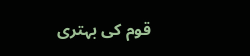قوم کی بہتری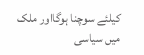کیلئے سوچنا ہوگااور ملک میں سیاسی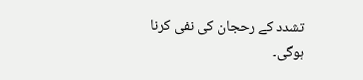تشدد کے رحجان کی نفی کرنا ہوگی۔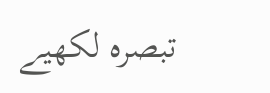تبصرہ لکھیے